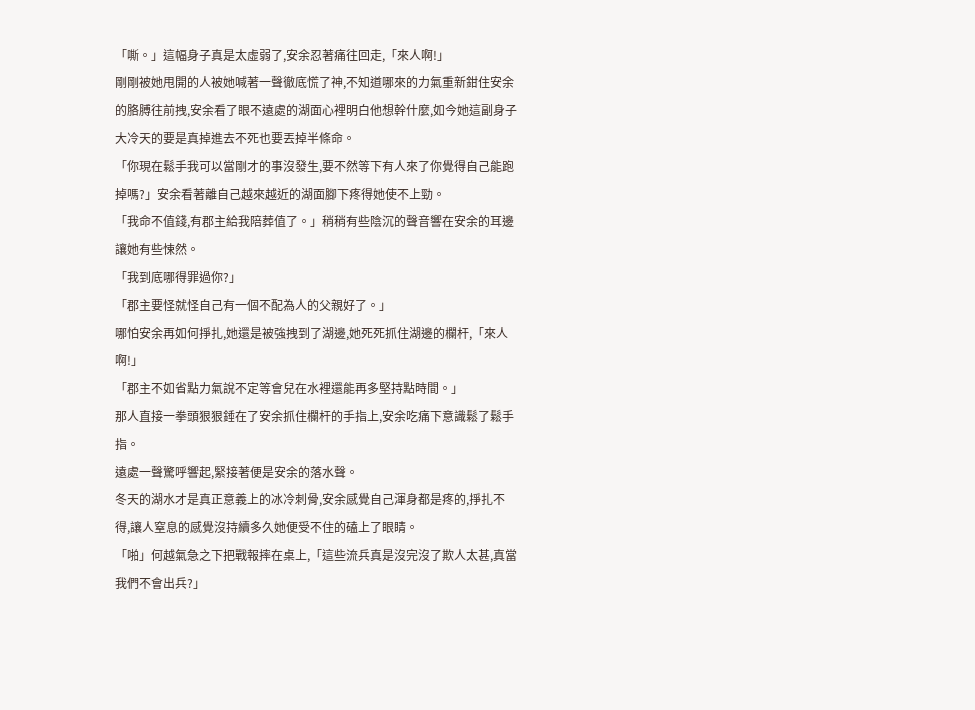「嘶。」這幅身子真是太虛弱了,安余忍著痛往回走,「來人啊!」
剛剛被她甩開的人被她喊著一聲徹底慌了神,不知道哪來的力氣重新鉗住安余的胳膊往前拽,安余看了眼不遠處的湖面心裡明白他想幹什麼,如今她這副身子大冷天的要是真掉進去不死也要丟掉半條命。
「你現在鬆手我可以當剛才的事沒發生,要不然等下有人來了你覺得自己能跑掉嗎?」安余看著離自己越來越近的湖面腳下疼得她使不上勁。
「我命不值錢,有郡主給我陪葬值了。」稍稍有些陰沉的聲音響在安余的耳邊讓她有些悚然。
「我到底哪得罪過你?」
「郡主要怪就怪自己有一個不配為人的父親好了。」
哪怕安余再如何掙扎,她還是被強拽到了湖邊,她死死抓住湖邊的欄杆,「來人啊!」
「郡主不如省點力氣說不定等會兒在水裡還能再多堅持點時間。」
那人直接一拳頭狠狠錘在了安余抓住欄杆的手指上,安余吃痛下意識鬆了鬆手指。
遠處一聲驚呼響起,緊接著便是安余的落水聲。
冬天的湖水才是真正意義上的冰冷刺骨,安余感覺自己渾身都是疼的,掙扎不得,讓人窒息的感覺沒持續多久她便受不住的磕上了眼睛。
「啪」何越氣急之下把戰報摔在桌上,「這些流兵真是沒完沒了欺人太甚,真當我們不會出兵?」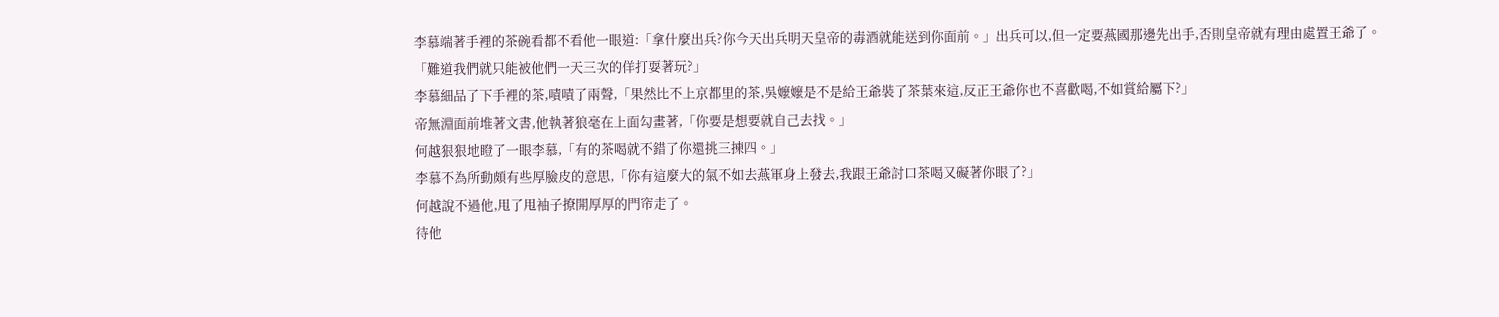李慕端著手裡的茶碗看都不看他一眼道:「拿什麼出兵?你今天出兵明天皇帝的毒酒就能送到你面前。」出兵可以,但一定要燕國那邊先出手,否則皇帝就有理由處置王爺了。
「難道我們就只能被他們一天三次的佯打耍著玩?」
李慕細品了下手裡的茶,嘖嘖了兩聲,「果然比不上京都里的茶,吳嬤嬤是不是給王爺裝了茶葉來這,反正王爺你也不喜歡喝,不如賞給屬下?」
帝無淵面前堆著文書,他執著狼毫在上面勾畫著,「你要是想要就自己去找。」
何越狠狠地瞪了一眼李慕,「有的茶喝就不錯了你還挑三揀四。」
李慕不為所動頗有些厚臉皮的意思,「你有這麼大的氣不如去燕軍身上發去,我跟王爺討口茶喝又礙著你眼了?」
何越說不過他,甩了甩袖子撩開厚厚的門帘走了。
待他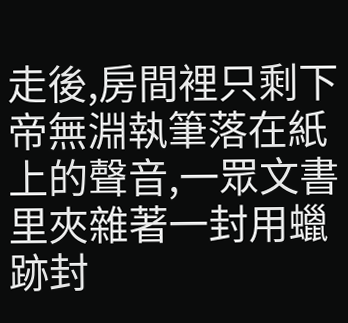走後,房間裡只剩下帝無淵執筆落在紙上的聲音,一眾文書里夾雜著一封用蠟跡封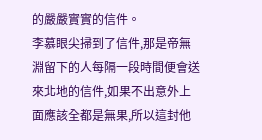的嚴嚴實實的信件。
李慕眼尖掃到了信件,那是帝無淵留下的人每隔一段時間便會送來北地的信件,如果不出意外上面應該全都是無果,所以這封他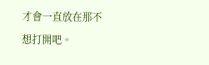才會一直放在那不想打開吧。